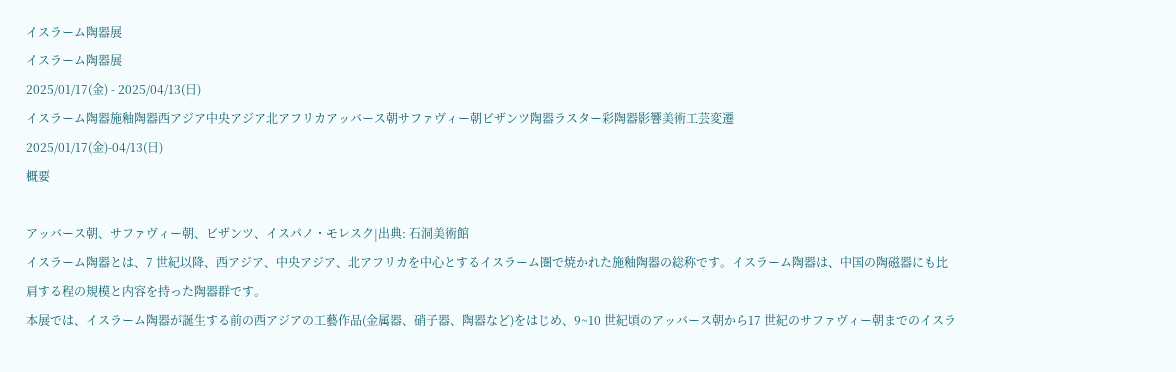イスラーム陶器展
イスラーム陶器展
2025/01/17(金) - 2025/04/13(日)
イスラーム陶器施釉陶器西アジア中央アジア北アフリカアッバース朝サファヴィー朝ビザンツ陶器ラスター彩陶器影響美術工芸変遷
2025/01/17(金)-04/13(日)
概要

アッバース朝、サファヴィー朝、ビザンツ、イスパノ・モレスク|出典: 石洞美術館
イスラーム陶器とは、7 世紀以降、西アジア、中央アジア、北アフリカを中心とするイスラーム圏で焼かれた施釉陶器の総称です。イスラーム陶器は、中国の陶磁器にも比肩する程の規模と内容を持った陶器群です。
本展では、イスラーム陶器が誕生する前の西アジアの工藝作品(金属器、硝子器、陶器など)をはじめ、9~10 世紀頃のアッバース朝から17 世紀のサファヴィー朝までのイスラ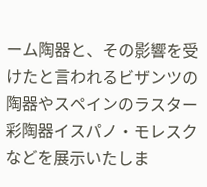ーム陶器と、その影響を受けたと言われるビザンツの陶器やスペインのラスター彩陶器イスパノ・モレスクなどを展示いたしま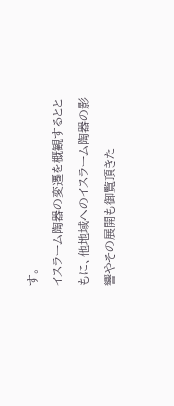す。
イスラーム陶器の変遷を概観するとともに、他地域へのイスラーム陶器の影響やその展開も御覧頂きた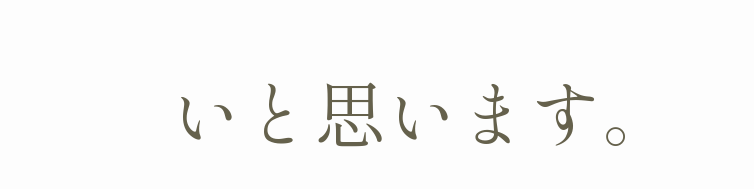いと思います。